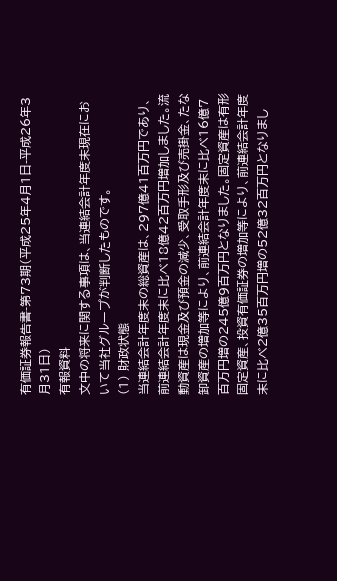有価証券報告書-第73期(平成25年4月1日-平成26年3月31日)
有報資料
文中の将来に関する事項は、当連結会計年度末現在において当社グループが判断したものです。
(1) 財政状態
当連結会計年度末の総資産は、297億41百万円であり、前連結会計年度末に比べ18億42百万円増加しました。流動資産は現金及び預金の減少、受取手形及び売掛金、たな卸資産の増加等により、前連結会計年度末に比べ16億7百万円増の245億9百万円となりました。固定資産は有形固定資産、投資有価証券の増加等により、前連結会計年度末に比べ2億35百万円増の52億32百万円となりまし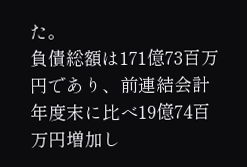た。
負債総額は171億73百万円であり、前連結会計年度末に比べ19億74百万円増加し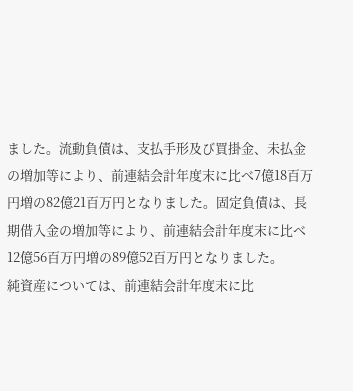ました。流動負債は、支払手形及び買掛金、未払金の増加等により、前連結会計年度末に比べ7億18百万円増の82億21百万円となりました。固定負債は、長期借入金の増加等により、前連結会計年度末に比べ12億56百万円増の89億52百万円となりました。
純資産については、前連結会計年度末に比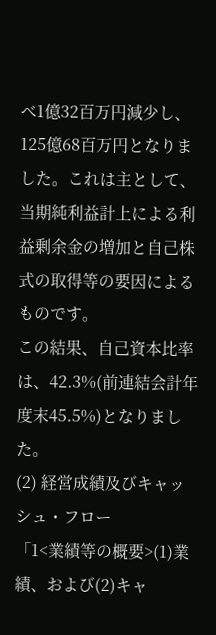べ1億32百万円減少し、125億68百万円となりました。これは主として、当期純利益計上による利益剰余金の増加と自己株式の取得等の要因によるものです。
この結果、自己資本比率は、42.3%(前連結会計年度末45.5%)となりました。
(2) 経営成績及びキャッシュ・フロー
「1<業績等の概要>(1)業績、および(2)キャ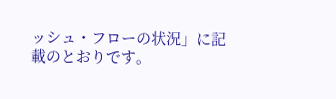ッシュ・フローの状況」に記載のとおりです。